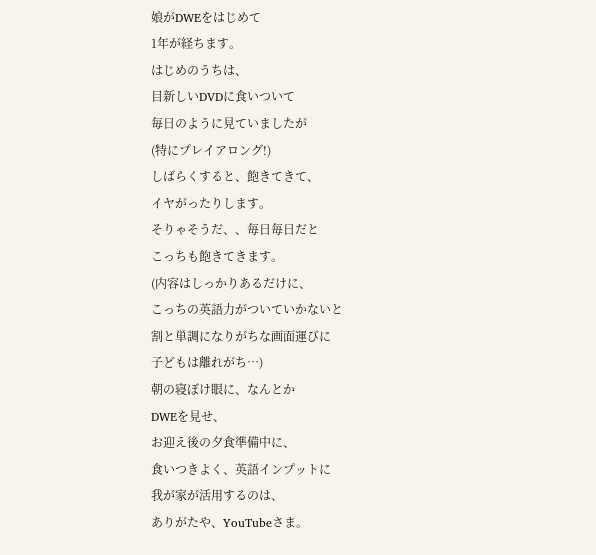娘がDWEをはじめて
1年が経ちます。
はじめのうちは、
目新しいDVDに食いついて
毎日のように見ていましたが
(特にプレイアロング!)
しばらくすると、飽きてきて、
イヤがったりします。
そりゃそうだ、、毎日毎日だと
こっちも飽きてきます。
(内容はしっかりあるだけに、
こっちの英語力がついていかないと
割と単調になりがちな画面運びに
子どもは離れがち…)
朝の寝ぼけ眼に、なんとか
DWEを見せ、
お迎え後の夕食準備中に、
食いつきよく、英語インプットに
我が家が活用するのは、
ありがたや、YouTubeさま。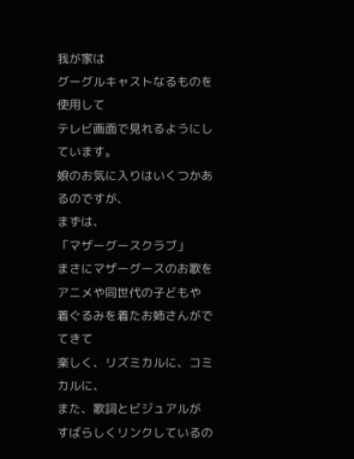我が家は
グーグルキャストなるものを使用して
テレビ画面で見れるようにしています。
娘のお気に入りはいくつかあるのですが、
まずは、
「マザーグースクラブ」
まさにマザーグースのお歌を
アニメや同世代の子どもや
着ぐるみを着たお姉さんがでてきて
楽しく、リズミカルに、コミカルに、
また、歌詞とビジュアルが
すばらしくリンクしているの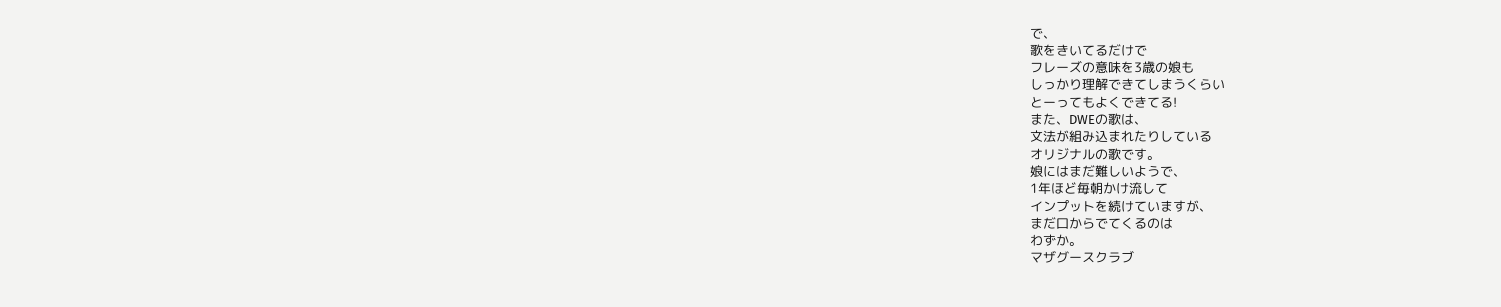で、
歌をきいてるだけで
フレーズの意味を3歳の娘も
しっかり理解できてしまうくらい
とーってもよくできてる!
また、DWEの歌は、
文法が組み込まれたりしている
オリジナルの歌です。
娘にはまだ難しいようで、
1年ほど毎朝かけ流して
インプットを続けていますが、
まだ口からでてくるのは
わずか。
マザグースクラブ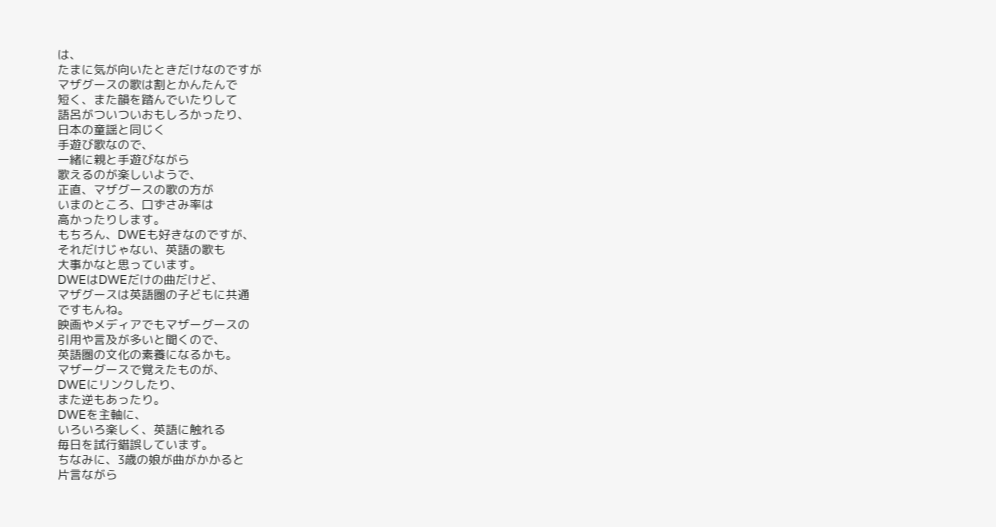は、
たまに気が向いたときだけなのですが
マザグースの歌は割とかんたんで
短く、また韻を踏んでいたりして
語呂がついついおもしろかったり、
日本の童謡と同じく
手遊び歌なので、
一緒に親と手遊びながら
歌えるのが楽しいようで、
正直、マザグースの歌の方が
いまのところ、口ずさみ率は
高かったりします。
もちろん、DWEも好きなのですが、
それだけじゃない、英語の歌も
大事かなと思っています。
DWEはDWEだけの曲だけど、
マザグースは英語圏の子どもに共通
ですもんね。
映画やメディアでもマザーグースの
引用や言及が多いと聞くので、
英語圏の文化の素養になるかも。
マザーグースで覚えたものが、
DWEにリンクしたり、
また逆もあったり。
DWEを主軸に、
いろいろ楽しく、英語に触れる
毎日を試行錯誤しています。
ちなみに、3歳の娘が曲がかかると
片言ながら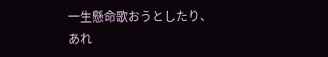一生懸命歌おうとしたり、
あれ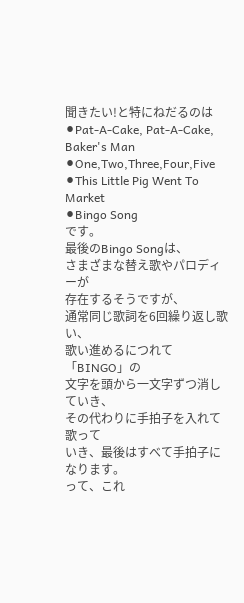聞きたい!と特にねだるのは
⚫Pat-A-Cake, Pat-A-Cake, Baker's Man
⚫One,Two,Three,Four,Five
⚫This Little Pig Went To Market
⚫Bingo Song
です。
最後のBingo Songは、
さまざまな替え歌やパロディーが
存在するそうですが、
通常同じ歌詞を6回繰り返し歌い、
歌い進めるにつれて「BINGO」の
文字を頭から一文字ずつ消していき、
その代わりに手拍子を入れて歌って
いき、最後はすべて手拍子になります。
って、これ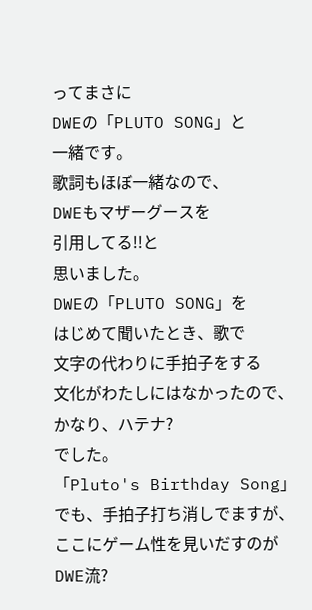ってまさに
DWEの「PLUTO SONG」と
一緒です。
歌詞もほぼ一緒なので、
DWEもマザーグースを
引用してる!!と
思いました。
DWEの「PLUTO SONG」を
はじめて聞いたとき、歌で
文字の代わりに手拍子をする
文化がわたしにはなかったので、
かなり、ハテナ?
でした。
「Pluto's Birthday Song」
でも、手拍子打ち消しでますが、
ここにゲーム性を見いだすのが
DWE流?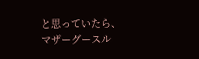と思っていたら、
マザーグースル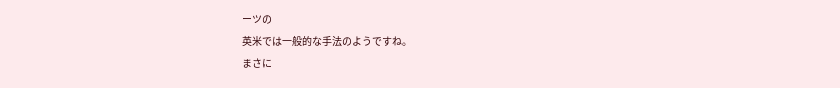ーツの
英米では一般的な手法のようですね。
まさに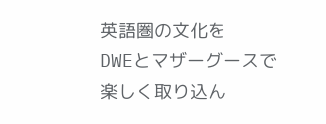英語圏の文化を
DWEとマザーグースで
楽しく取り込ん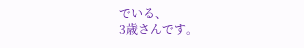でいる、
3歳さんです。